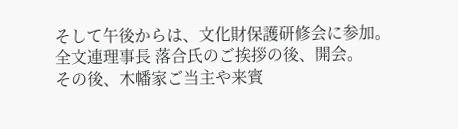そして午後からは、文化財保護研修会に参加。
全文連理事長 落合氏のご挨拶の後、開会。
その後、木幡家ご当主や来賓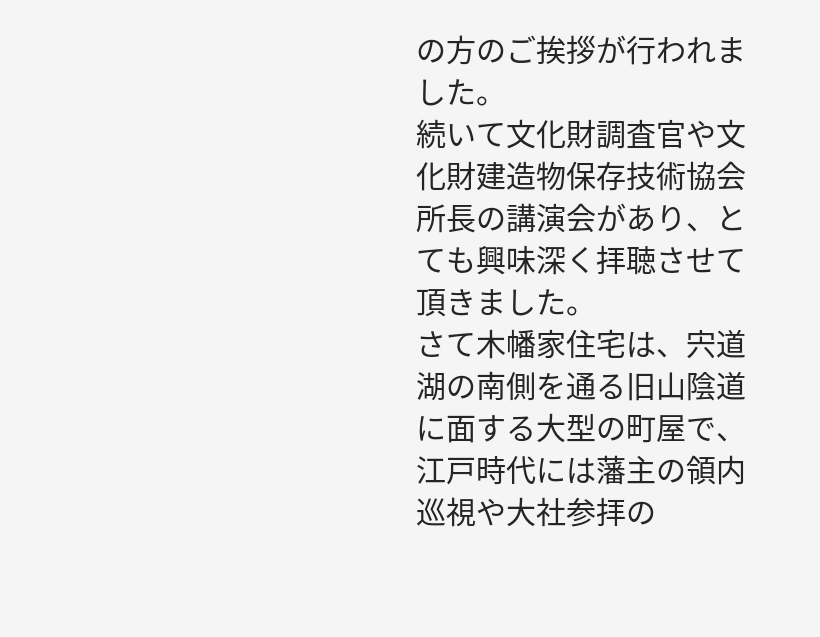の方のご挨拶が行われました。
続いて文化財調査官や文化財建造物保存技術協会 所長の講演会があり、とても興味深く拝聴させて頂きました。
さて木幡家住宅は、宍道湖の南側を通る旧山陰道に面する大型の町屋で、江戸時代には藩主の領内巡視や大社参拝の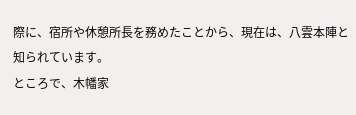際に、宿所や休憩所長を務めたことから、現在は、八雲本陣と知られています。
ところで、木幡家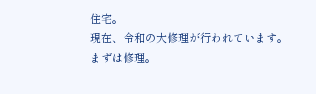住宅。
現在、令和の大修理が行われています。
まずは修理。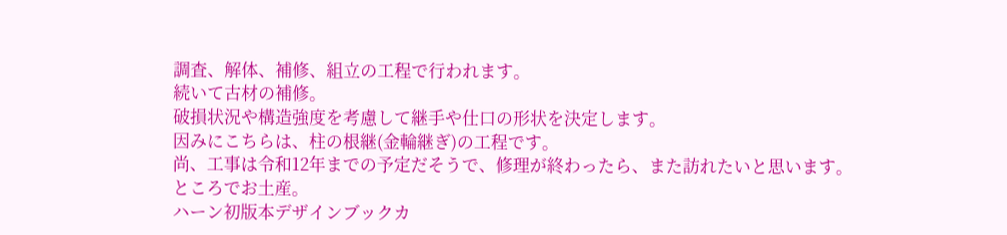調査、解体、補修、組立の工程で行われます。
続いて古材の補修。
破損状況や構造強度を考慮して継手や仕口の形状を決定します。
因みにこちらは、柱の根継(金輪継ぎ)の工程です。
尚、工事は令和12年までの予定だそうで、修理が終わったら、また訪れたいと思います。
ところでお土産。
ハーン初版本デザインブックカ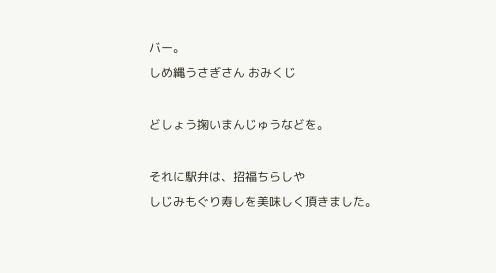バー。
しめ縄うさぎさん おみくじ

どしょう掬いまんじゅうなどを。

それに駅弁は、招福ちらしや
しじみもぐり寿しを美味しく頂きました。